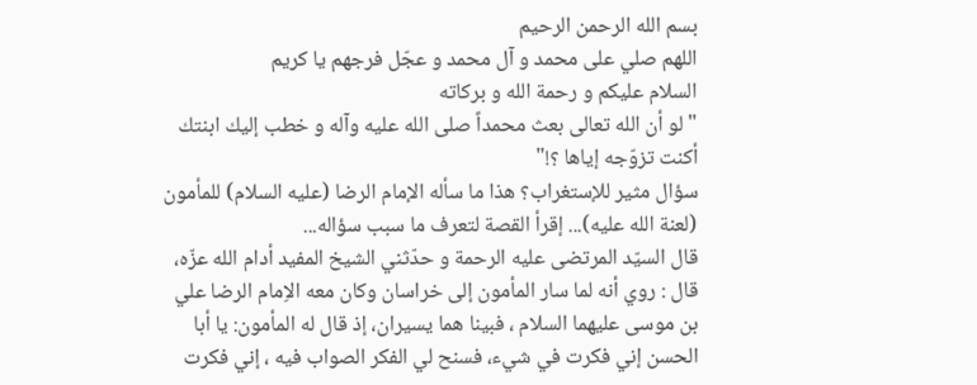بسم الله الرحمن الرحيم
اللهم صلي على محمد و آل محمد و عجّل فرجهم يا كريم
السلام عليكم و رحمة الله و بركاته
" لو أن الله تعالى بعث محمداً صلى الله عليه وآله و خطب إليك ابنتك أكنت تزوّجه إياها ؟!"
سؤال مثير للإستغراب؟ هذا ما سأله الإمام الرضا (عليه السلام) للمأمون (لعنة الله عليه)... إقرأ القصة لتعرف ما سبب سؤاله...
قال السيّد المرتضى عليه الرحمة و حدّثني الشيخ المفيد أدام الله عزّه، قال : روي أنه لما سار المأمون إلى خراسان وكان معه الاِمام الرضا علي بن موسى عليهما السلام ، فبينا هما يسيران، إذ قال له المأمون: يا أبا الحسن إني فكرت في شيء، فسنح لي الفكر الصواب فيه ، إني فكرت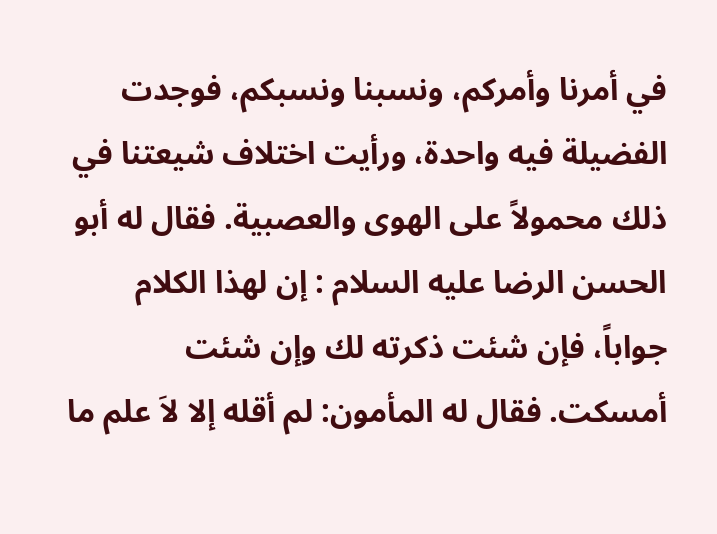في أمرنا وأمركم، ونسبنا ونسبكم، فوجدت الفضيلة فيه واحدة، ورأيت اختلاف شيعتنا في ذلك محمولاً على الهوى والعصبية. فقال له أبو الحسن الرضا عليه السلام : إن لهذا الكلام جواباً، فإن شئت ذكرته لك وإن شئت أمسكت. فقال له المأمون: لم أقله إلا لاَ علم ما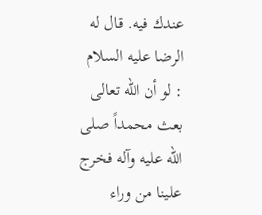عندك فيه. قال له الرضا عليه السلام : لو أن الله تعالى بعث محمداً صلى الله عليه وآله فخرج علينا من وراء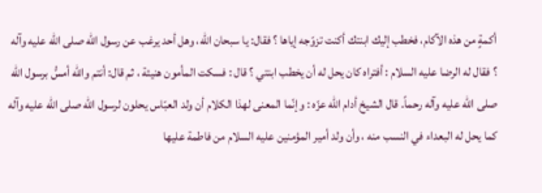أكمةٍ من هذه الآكام، فخطب إليك ابنتك أكنت تزوّجه إياها ؟ فقال: يا سبحان الله، وهل أحد يرغب عن رسول الله صلى الله عليه وآله ؟ فقال له الرضا عليه السلام : أفتراه كان يحل له أن يخطب ابنتي ؟ قال : فسكت المأمون هنيئة ، ثم قال: أنتم والله أمسُّ برسول الله صلى الله عليه وآله رحماً. قال الشيخ أدام الله عزّه : وإنّما المعنى لهذا الكلام أن ولد العبّاس يحلون لرسول الله صلى الله عليه وآله كما يحل له البعداء في النسب منه ، وأن ولد أمير المؤمنين عليه السلام من فاطمة عليها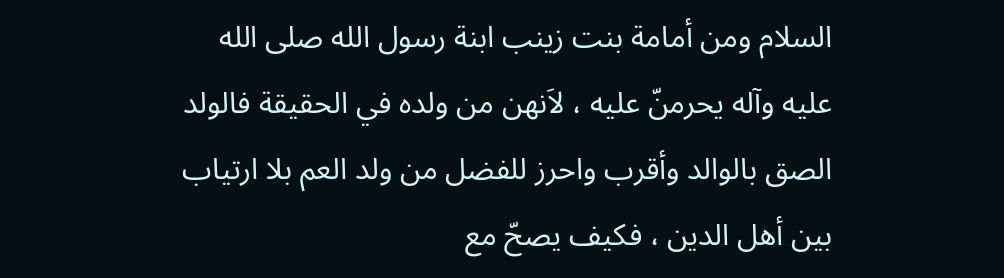السلام ومن أمامة بنت زينب ابنة رسول الله صلى الله عليه وآله يحرمنّ عليه ، لاَنهن من ولده في الحقيقة فالولد الصق بالوالد وأقرب واحرز للفضل من ولد العم بلا ارتياب بين أهل الدين ، فكيف يصحّ مع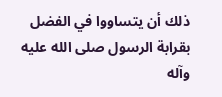ذلك أن يتساووا في الفضل بقرابة الرسول صلى الله عليه وآله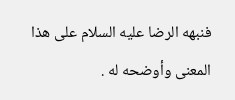فنبهه الرضا عليه السلام على هذا المعنى وأوضحه له .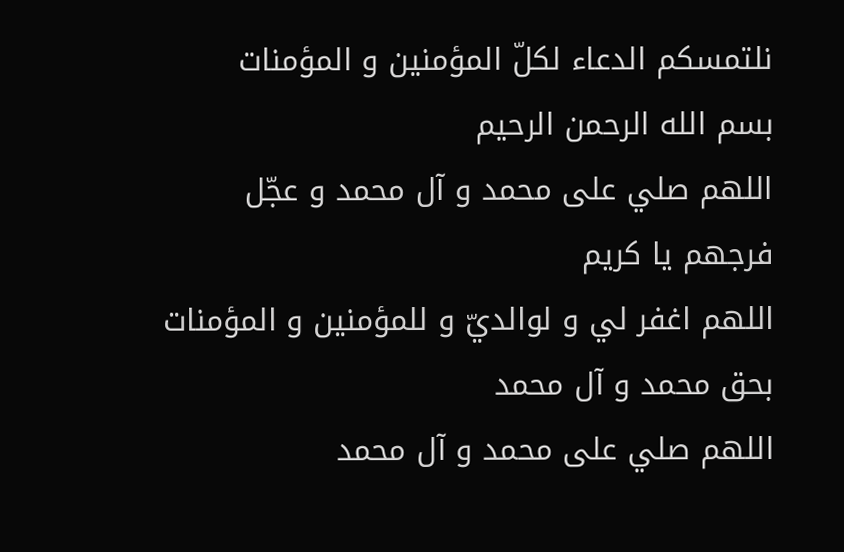نلتمسكم الدعاء لكلّ المؤمنين و المؤمنات
بسم الله الرحمن الرحيم
اللهم صلي على محمد و آل محمد و عجّل فرجهم يا كريم
اللهم اغفر لي و لوالديّ و للمؤمنين و المؤمنات بحق محمد و آل محمد
اللهم صلي على محمد و آل محمد